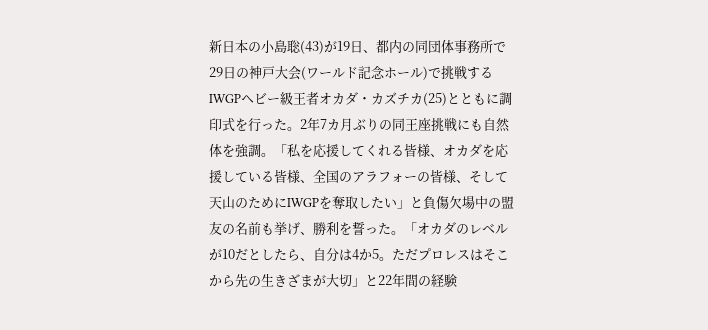新日本の小島聡(43)が19日、都内の同団体事務所で29日の神戸大会(ワールド記念ホール)で挑戦するIWGPヘビー級王者オカダ・カズチカ(25)とともに調印式を行った。2年7カ月ぶりの同王座挑戦にも自然体を強調。「私を応援してくれる皆様、オカダを応援している皆様、全国のアラフォーの皆様、そして天山のためにIWGPを奪取したい」と負傷欠場中の盟友の名前も挙げ、勝利を誓った。「オカダのレベルが10だとしたら、自分は4か5。ただプロレスはそこから先の生きざまが大切」と22年間の経験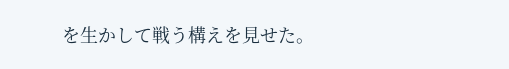を生かして戦う構えを見せた。